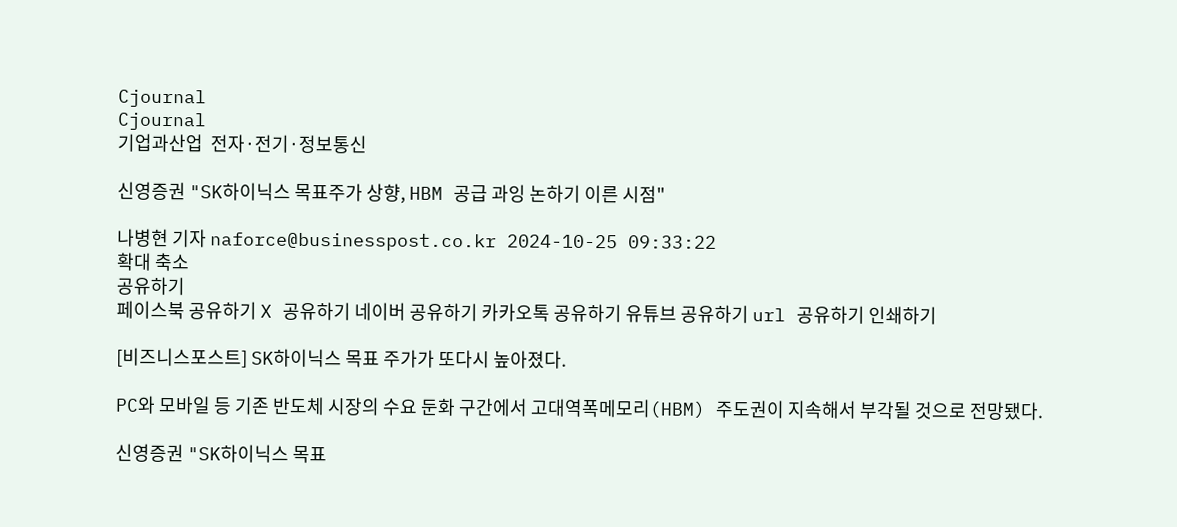Cjournal
Cjournal
기업과산업  전자·전기·정보통신

신영증권 "SK하이닉스 목표주가 상향, HBM 공급 과잉 논하기 이른 시점"

나병현 기자 naforce@businesspost.co.kr 2024-10-25 09:33:22
확대 축소
공유하기
페이스북 공유하기 X 공유하기 네이버 공유하기 카카오톡 공유하기 유튜브 공유하기 url 공유하기 인쇄하기

[비즈니스포스트] SK하이닉스 목표 주가가 또다시 높아졌다.

PC와 모바일 등 기존 반도체 시장의 수요 둔화 구간에서 고대역폭메모리(HBM) 주도권이 지속해서 부각될 것으로 전망됐다.

신영증권 "SK하이닉스 목표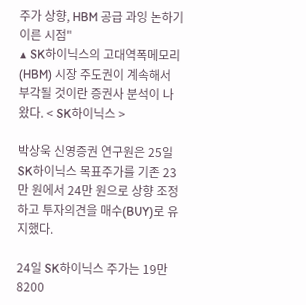주가 상향, HBM 공급 과잉 논하기 이른 시점"
▲ SK하이닉스의 고대역폭메모리(HBM) 시장 주도권이 계속해서 부각될 것이란 증권사 분석이 나왔다. < SK하이닉스 >

박상욱 신영증권 연구원은 25일 SK하이닉스 목표주가를 기존 23만 원에서 24만 원으로 상향 조정하고 투자의견을 매수(BUY)로 유지했다.

24일 SK하이닉스 주가는 19만8200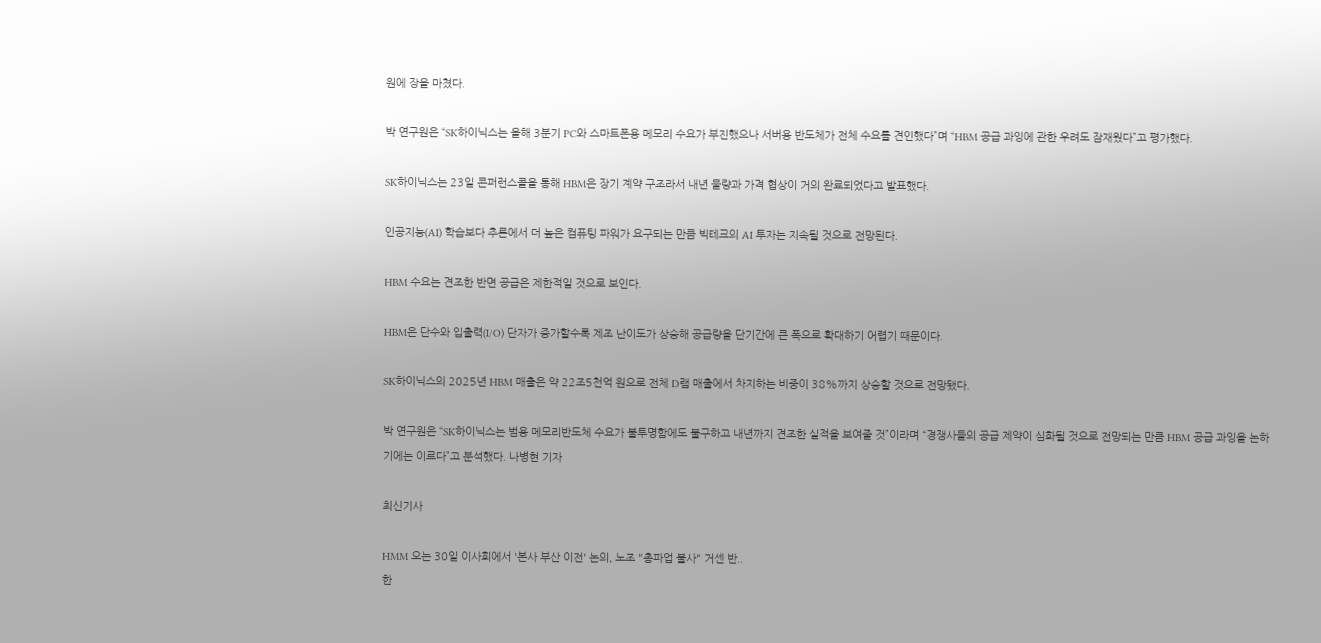원에 장을 마쳤다.

박 연구원은 “SK하이닉스는 올해 3분기 PC와 스마트폰용 메모리 수요가 부진했으나 서버용 반도체가 전체 수요를 견인했다”며 “HBM 공급 과잉에 관한 우려도 잠재웠다”고 평가했다.

SK하이닉스는 23일 콘퍼런스콜을 통해 HBM은 장기 계약 구조라서 내년 물량과 가격 협상이 거의 완료되었다고 발표했다.

인공지능(AI) 학습보다 추론에서 더 높은 컴퓨팅 파워가 요구되는 만큼 빅테크의 AI 투자는 지속될 것으로 전망된다.

HBM 수요는 견조한 반면 공급은 제한적일 것으로 보인다.

HBM은 단수와 입출력(I/O) 단자가 증가할수록 제조 난이도가 상승해 공급량을 단기간에 큰 폭으로 확대하기 어렵기 때문이다.

SK하이닉스의 2025년 HBM 매출은 약 22조5천억 원으로 전체 D램 매출에서 차지하는 비중이 38%까지 상승할 것으로 전망됐다.

박 연구원은 “SK하이닉스는 범용 메모리반도체 수요가 불투명함에도 불구하고 내년까지 견조한 실적을 보여줄 것”이라며 “경쟁사들의 공급 제약이 심화될 것으로 전망되는 만큼 HBM 공급 과잉을 논하기에는 이르다”고 분석했다. 나병현 기자

최신기사

HMM 오는 30일 이사회에서 '본사 부산 이전' 논의, 노조 "총파업 불사" 거센 반..
한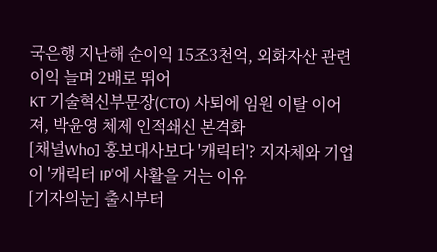국은행 지난해 순이익 15조3천억, 외화자산 관련 이익 늘며 2배로 뛰어
KT 기술혁신부문장(CTO) 사퇴에 임원 이탈 이어져, 박윤영 체제 인적쇄신 본격화
[채널Who] 홍보대사보다 '캐릭터'? 지자체와 기업이 '캐릭터 IP'에 사활을 거는 이유
[기자의눈] 출시부터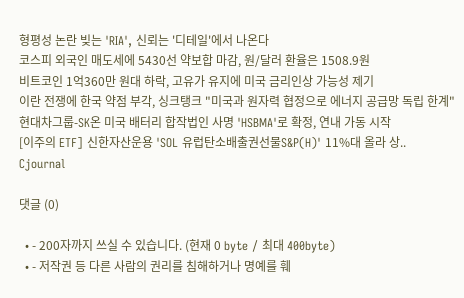형평성 논란 빚는 'RIA', 신뢰는 '디테일'에서 나온다
코스피 외국인 매도세에 5430선 약보합 마감, 원/달러 환율은 1508.9원
비트코인 1억360만 원대 하락, 고유가 유지에 미국 금리인상 가능성 제기
이란 전쟁에 한국 약점 부각, 싱크탱크 "미국과 원자력 협정으로 에너지 공급망 독립 한계"
현대차그룹-SK온 미국 배터리 합작법인 사명 'HSBMA'로 확정, 연내 가동 시작
[이주의 ETF] 신한자산운용 'SOL 유럽탄소배출권선물S&P(H)' 11%대 올라 상..
Cjournal

댓글 (0)

  • - 200자까지 쓰실 수 있습니다. (현재 0 byte / 최대 400byte)
  • - 저작권 등 다른 사람의 권리를 침해하거나 명예를 훼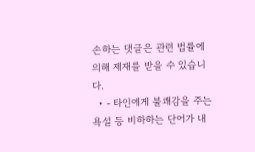손하는 댓글은 관련 법률에 의해 제재를 받을 수 있습니다.
  • - 타인에게 불쾌감을 주는 욕설 등 비하하는 단어가 내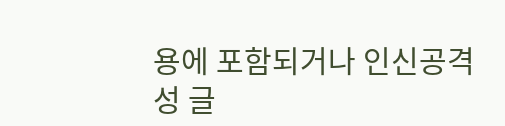용에 포함되거나 인신공격성 글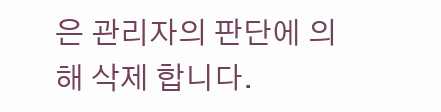은 관리자의 판단에 의해 삭제 합니다.